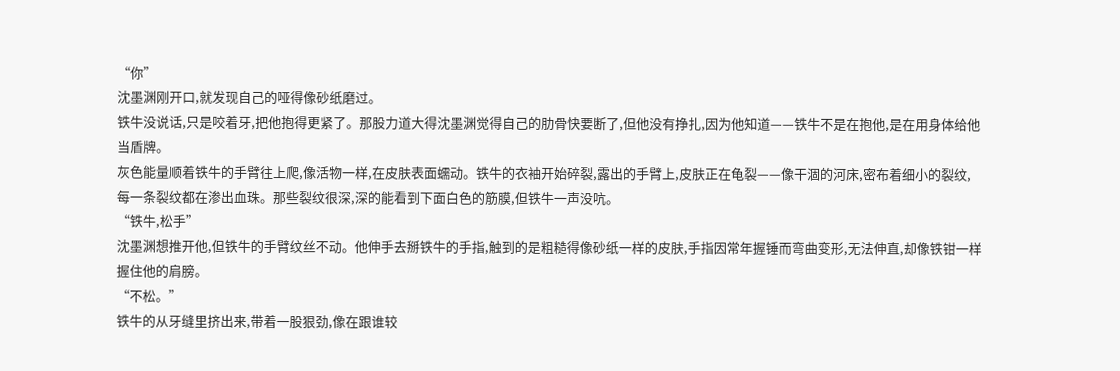“你”
沈墨渊刚开口,就发现自己的哑得像砂纸磨过。
铁牛没说话,只是咬着牙,把他抱得更紧了。那股力道大得沈墨渊觉得自己的肋骨快要断了,但他没有挣扎,因为他知道——铁牛不是在抱他,是在用身体给他当盾牌。
灰色能量顺着铁牛的手臂往上爬,像活物一样,在皮肤表面蠕动。铁牛的衣袖开始碎裂,露出的手臂上,皮肤正在龟裂——像干涸的河床,密布着细小的裂纹,每一条裂纹都在渗出血珠。那些裂纹很深,深的能看到下面白色的筋膜,但铁牛一声没吭。
“铁牛,松手”
沈墨渊想推开他,但铁牛的手臂纹丝不动。他伸手去掰铁牛的手指,触到的是粗糙得像砂纸一样的皮肤,手指因常年握锤而弯曲变形,无法伸直,却像铁钳一样握住他的肩膀。
“不松。”
铁牛的从牙缝里挤出来,带着一股狠劲,像在跟谁较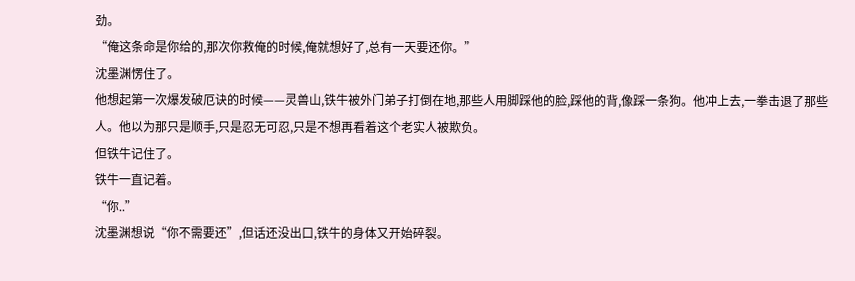劲。
“俺这条命是你给的,那次你救俺的时候,俺就想好了,总有一天要还你。”
沈墨渊愣住了。
他想起第一次爆发破厄诀的时候——灵兽山,铁牛被外门弟子打倒在地,那些人用脚踩他的脸,踩他的背,像踩一条狗。他冲上去,一拳击退了那些人。他以为那只是顺手,只是忍无可忍,只是不想再看着这个老实人被欺负。
但铁牛记住了。
铁牛一直记着。
“你..”
沈墨渊想说“你不需要还”,但话还没出口,铁牛的身体又开始碎裂。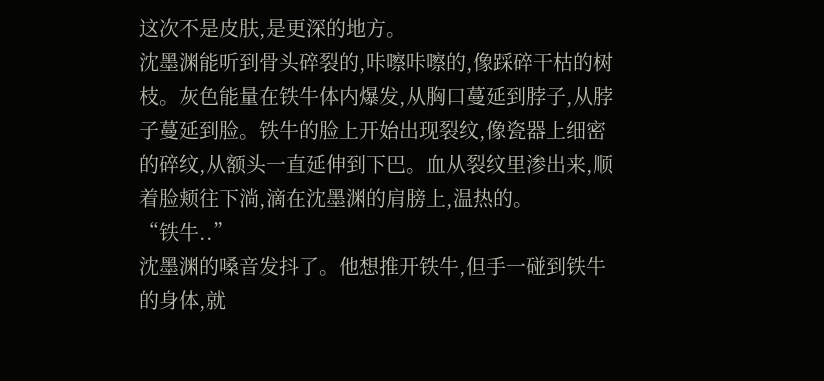这次不是皮肤,是更深的地方。
沈墨渊能听到骨头碎裂的,咔嚓咔嚓的,像踩碎干枯的树枝。灰色能量在铁牛体内爆发,从胸口蔓延到脖子,从脖子蔓延到脸。铁牛的脸上开始出现裂纹,像瓷器上细密的碎纹,从额头一直延伸到下巴。血从裂纹里渗出来,顺着脸颊往下淌,滴在沈墨渊的肩膀上,温热的。
“铁牛..”
沈墨渊的嗓音发抖了。他想推开铁牛,但手一碰到铁牛的身体,就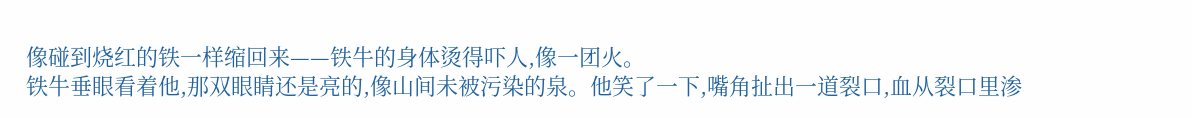像碰到烧红的铁一样缩回来——铁牛的身体烫得吓人,像一团火。
铁牛垂眼看着他,那双眼睛还是亮的,像山间未被污染的泉。他笑了一下,嘴角扯出一道裂口,血从裂口里渗